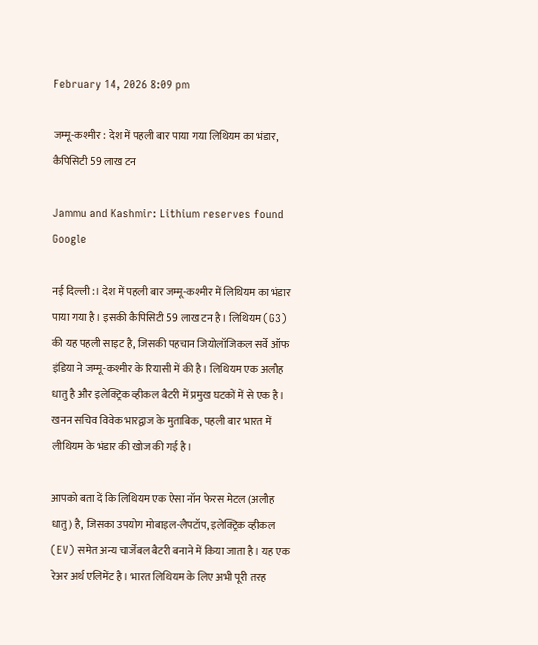February 14, 2026 8:09 pm

जम्मू-कश्मीर : देश में पहली बार पाया गया लिथियम का भंडार, कैपिसिटी 59 लाख टन

Jammu and Kashmir: Lithium reserves found
Google

नई दिल्ली:। देश में पहली बार जम्मू-कश्मीर में लिथियम का भंडार पाया गया है। इसकी कैपिसिटी 59 लाख टन है। लिथियम (G3) की यह पहली साइट है, जिसकी पहचान जियोलॉजिकल सर्वे ऑफ इंडिया ने जम्मू-कश्मीर के रियासी में की है। लिथियम एक अलौह धातु है और इलेक्ट्रिक व्हीकल बैटरी में प्रमुख घटकों में से एक है। खनन सचिव विवेक भारद्वाज के मुताबिक, पहली बार भारत में लीथियम के भंडार की खोज की गई है।

आपको बता दें कि लिथियम एक ऐसा नॉन फेरस मेटल (अलौह धातु) है, जिसका उपयोग मोबाइल-लैपटॉप, इलेक्ट्रिक व्हीकल (EV) समेत अन्य चार्जेबल बैटरी बनाने में किया जाता है। यह एक रेअर अर्थ एलिमेंट है। भारत लिथियम के लिए अभी पूरी तरह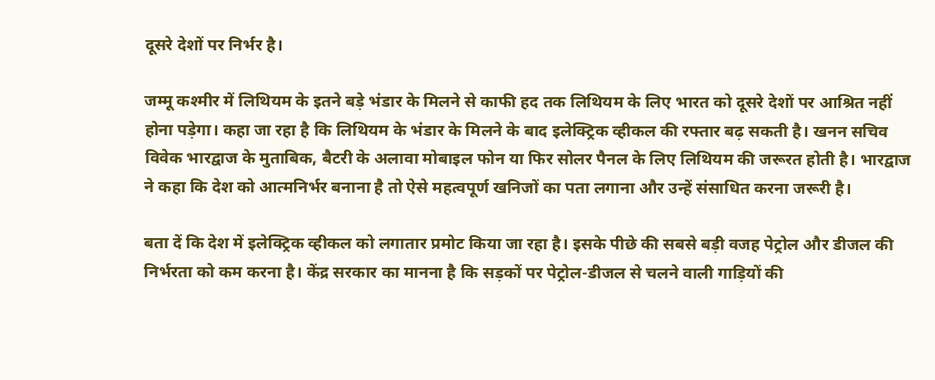दूसरे देशों पर निर्भर है।

जम्मू कश्मीर में लिथियम के इतने बड़े भंडार के मिलने से काफी हद तक लिथियम के लिए भारत को दूसरे देशों पर आश्रित नहीं होना पड़ेगा। कहा जा रहा है कि लिथियम के भंडार के मिलने के बाद इलेक्ट्रिक व्हीकल की रफ्तार बढ़ सकती है। खनन सचिव विवेक भारद्वाज के मुताबिक, बैटरी के अलावा मोबाइल फोन या फिर सोलर पैनल के लिए लिथियम की जरूरत होती है। भारद्वाज ने कहा कि देश को आत्मनिर्भर बनाना है तो ऐसे महत्वपूर्ण खनिजों का पता लगाना और उन्हें संसाधित करना जरूरी है।

बता दें कि देश में इलेक्ट्रिक व्हीकल को लगातार प्रमोट किया जा रहा है। इसके पीछे की सबसे बड़ी वजह पेट्रोल और डीजल की निर्भरता को कम करना है। केंद्र सरकार का मानना है कि सड़कों पर पेट्रोल-डीजल से चलने वाली गाड़ियों की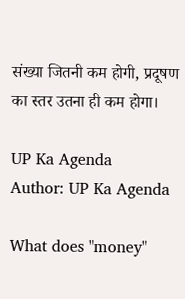संख्या जितनी कम होगी, प्रदूषण का स्तर उतना ही कम होगा।

UP Ka Agenda
Author: UP Ka Agenda

What does "money"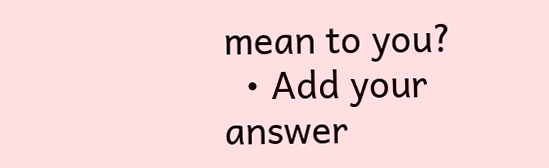mean to you?
  • Add your answer